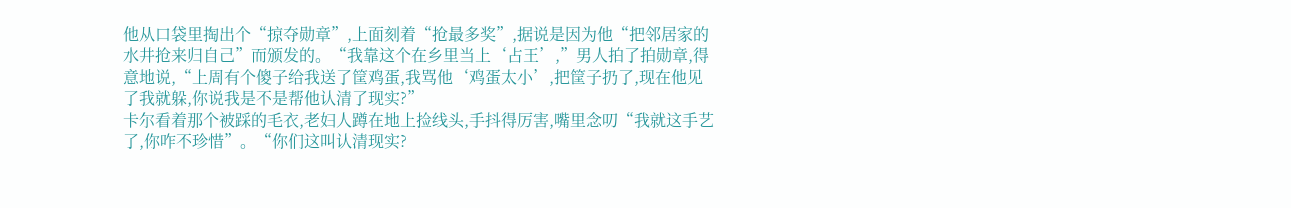他从口袋里掏出个“掠夺勋章”,上面刻着“抢最多奖”,据说是因为他“把邻居家的水井抢来归自己”而颁发的。“我靠这个在乡里当上‘占王’,”男人拍了拍勋章,得意地说,“上周有个傻子给我送了筐鸡蛋,我骂他‘鸡蛋太小’,把筐子扔了,现在他见了我就躲,你说我是不是帮他认清了现实?”
卡尔看着那个被踩的毛衣,老妇人蹲在地上捡线头,手抖得厉害,嘴里念叨“我就这手艺了,你咋不珍惜”。“你们这叫认清现实?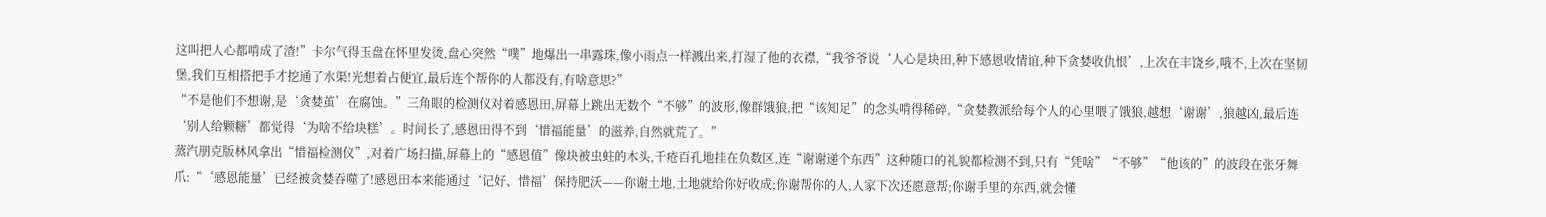这叫把人心都啃成了渣!”卡尔气得玉盘在怀里发烫,盘心突然“噗”地爆出一串露珠,像小雨点一样溅出来,打湿了他的衣襟,“我爷爷说‘人心是块田,种下感恩收情谊,种下贪婪收仇恨’,上次在丰饶乡,哦不,上次在坚韧堡,我们互相搭把手才挖通了水渠!光想着占便宜,最后连个帮你的人都没有,有啥意思?”
“不是他们不想谢,是‘贪婪茧’在腐蚀。”三角眼的检测仪对着感恩田,屏幕上跳出无数个“不够”的波形,像群饿狼,把“该知足”的念头啃得稀碎,“贪婪教派给每个人的心里喂了饿狼,越想‘谢谢’,狼越凶,最后连‘别人给颗糖’都觉得‘为啥不给块糕’。时间长了,感恩田得不到‘惜福能量’的滋养,自然就荒了。”
蒸汽朋克版林风拿出“惜福检测仪”,对着广场扫描,屏幕上的“感恩值”像块被虫蛀的木头,千疮百孔地挂在负数区,连“谢谢递个东西”这种随口的礼貌都检测不到,只有“凭啥”“不够”“他该的”的波段在张牙舞爪:“‘感恩能量’已经被贪婪吞噬了!感恩田本来能通过‘记好、惜福’保持肥沃——你谢土地,土地就给你好收成;你谢帮你的人,人家下次还愿意帮;你谢手里的东西,就会懂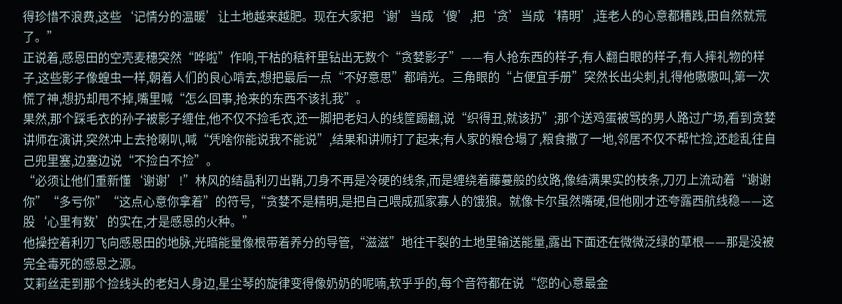得珍惜不浪费,这些‘记情分的温暖’让土地越来越肥。现在大家把‘谢’当成‘傻’,把‘贪’当成‘精明’,连老人的心意都糟践,田自然就荒了。”
正说着,感恩田的空壳麦穗突然“哗啦”作响,干枯的秸秆里钻出无数个“贪婪影子”——有人抢东西的样子,有人翻白眼的样子,有人摔礼物的样子,这些影子像蝗虫一样,朝着人们的良心啃去,想把最后一点“不好意思”都啃光。三角眼的“占便宜手册”突然长出尖刺,扎得他嗷嗷叫,第一次慌了神,想扔却甩不掉,嘴里喊“怎么回事,抢来的东西不该扎我”。
果然,那个踩毛衣的孙子被影子缠住,他不仅不捡毛衣,还一脚把老妇人的线筐踢翻,说“织得丑,就该扔”;那个送鸡蛋被骂的男人路过广场,看到贪婪讲师在演讲,突然冲上去抢喇叭,喊“凭啥你能说我不能说”,结果和讲师打了起来;有人家的粮仓塌了,粮食撒了一地,邻居不仅不帮忙捡,还趁乱往自己兜里塞,边塞边说“不捡白不捡”。
“必须让他们重新懂‘谢谢’!”林风的结晶利刃出鞘,刀身不再是冷硬的线条,而是缠绕着藤蔓般的纹路,像结满果实的枝条,刀刃上流动着“谢谢你”“多亏你”“这点心意你拿着”的符号,“贪婪不是精明,是把自己喂成孤家寡人的饿狼。就像卡尔虽然嘴硬,但他刚才还夸露西航线稳——这股‘心里有数’的实在,才是感恩的火种。”
他操控着利刃飞向感恩田的地脉,光暗能量像根带着养分的导管,“滋滋”地往干裂的土地里输送能量,露出下面还在微微泛绿的草根——那是没被完全毒死的感恩之源。
艾莉丝走到那个捡线头的老妇人身边,星尘琴的旋律变得像奶奶的呢喃,软乎乎的,每个音符都在说“您的心意最金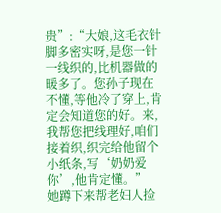贵”:“大娘,这毛衣针脚多密实呀,是您一针一线织的,比机器做的暖多了。您孙子现在不懂,等他冷了穿上,肯定会知道您的好。来,我帮您把线理好,咱们接着织,织完给他留个小纸条,写‘奶奶爱你’,他肯定懂。”
她蹲下来帮老妇人捡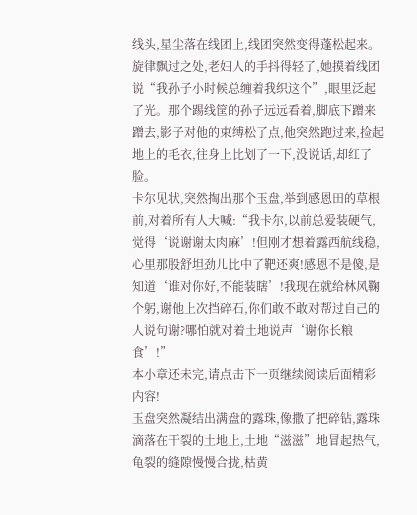线头,星尘落在线团上,线团突然变得蓬松起来。旋律飘过之处,老妇人的手抖得轻了,她摸着线团说“我孙子小时候总缠着我织这个”,眼里泛起了光。那个踢线筐的孙子远远看着,脚底下蹭来蹭去,影子对他的束缚松了点,他突然跑过来,捡起地上的毛衣,往身上比划了一下,没说话,却红了脸。
卡尔见状,突然掏出那个玉盘,举到感恩田的草根前,对着所有人大喊:“我卡尔,以前总爱装硬气,觉得‘说谢谢太肉麻’!但刚才想着露西航线稳,心里那股舒坦劲儿比中了靶还爽!感恩不是傻,是知道‘谁对你好,不能装瞎’!我现在就给林风鞠个躬,谢他上次挡碎石,你们敢不敢对帮过自己的人说句谢?哪怕就对着土地说声‘谢你长粮食’!”
本小章还未完,请点击下一页继续阅读后面精彩内容!
玉盘突然凝结出满盘的露珠,像撒了把碎钻,露珠滴落在干裂的土地上,土地“滋滋”地冒起热气,龟裂的缝隙慢慢合拢,枯黄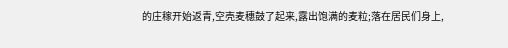的庄稼开始返青,空壳麦穗鼓了起来,露出饱满的麦粒;落在居民们身上,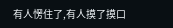有人愣住了,有人摸了摸口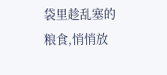袋里趁乱塞的粮食,悄悄放